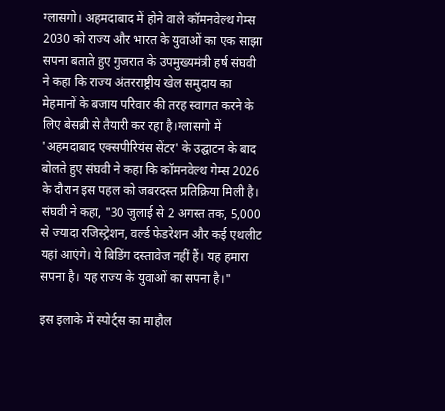ग्लासगो। अहमदाबाद में होने वाले कॉमनवेल्थ गेम्स 2030 को राज्य और भारत के युवाओं का एक साझा सपना बताते हुए गुजरात के उपमुख्यमंत्री हर्ष संघवी ने कहा कि राज्य अंतरराष्ट्रीय खेल समुदाय का मेहमानों के बजाय परिवार की तरह स्वागत करने के लिए बेसब्री से तैयारी कर रहा है।ग्लासगो में 'अहमदाबाद एक्सपीरियंस सेंटर' के उद्घाटन के बाद बोलते हुए संघवी ने कहा कि कॉमनवेल्थ गेम्स 2026 के दौरान इस पहल को जबरदस्त प्रतिक्रिया मिली है। संघवी ने कहा, "30 जुलाई से 2 अगस्त तक, 5,000 से ज्यादा रजिस्ट्रेशन, वर्ल्ड फेडरेशन और कई एथलीट यहां आएंगे। ये बिडिंग दस्तावेज नहीं हैं। यह हमारा सपना है। यह राज्य के युवाओं का सपना है।"

इस इलाके में स्पोर्ट्स का माहौल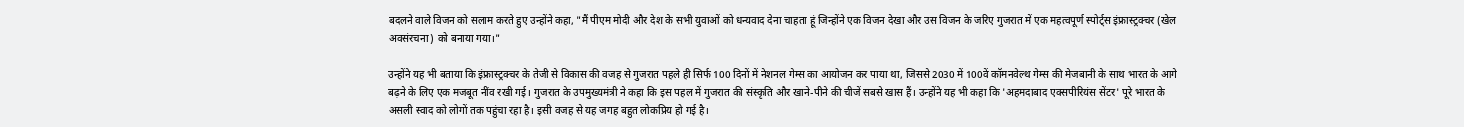बदलने वाले विजन को सलाम करते हुए उन्होंने कहा, "मैं पीएम मोदी और देश के सभी युवाओं को धन्यवाद देना चाहता हूं जिन्होंने एक विजन देखा और उस विजन के जरिए गुजरात में एक महत्वपूर्ण स्पोर्ट्स इंफ्रास्ट्रक्चर (खेल अवसंरचना) को बनाया गया।"

उन्होंने यह भी बताया कि इंफ्रास्ट्रक्चर के तेजी से विकास की वजह से गुजरात पहले ही सिर्फ 100 दिनों में नेशनल गेम्स का आयोजन कर पाया था, जिससे 2030 में 100वें कॉमनवेल्थ गेम्स की मेजबानी के साथ भारत के आगे बढ़ने के लिए एक मजबूत नींव रखी गई। गुजरात के उपमुख्यमंत्री ने कहा कि इस पहल में गुजरात की संस्कृति और खाने-पीने की चीजें सबसे खास हैं। उन्होंने यह भी कहा कि 'अहमदाबाद एक्सपीरियंस सेंटर' पूरे भारत के असली स्वाद को लोगों तक पहुंचा रहा है। इसी वजह से यह जगह बहुत लोकप्रिय हो गई है।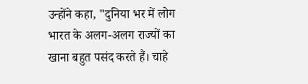उन्होंने कहा, "दुनिया भर में लोग भारत के अलग-अलग राज्यों का खाना बहुत पसंद करते हैं। चाहे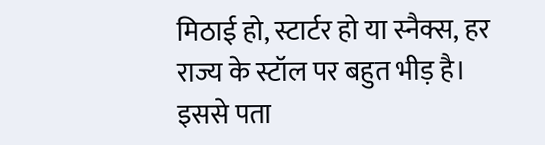मिठाई हो, स्टार्टर हो या स्नैक्स, हर राज्य के स्टॉल पर बहुत भीड़ है। इससे पता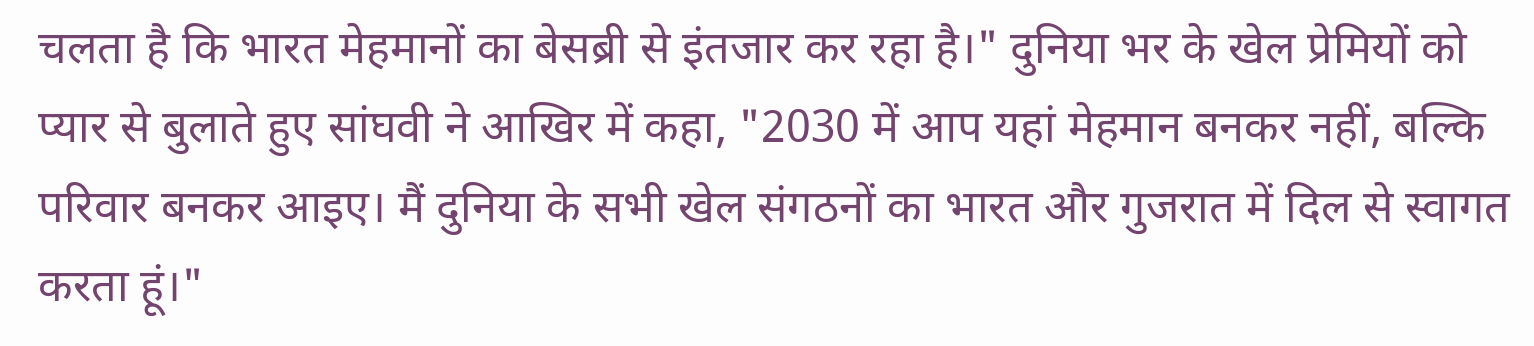चलता है कि भारत मेहमानों का बेसब्री से इंतजार कर रहा है।" दुनिया भर के खेल प्रेमियों को प्यार से बुलाते हुए सांघवी ने आखिर में कहा, "2030 में आप यहां मेहमान बनकर नहीं, बल्कि परिवार बनकर आइए। मैं दुनिया के सभी खेल संगठनों का भारत और गुजरात में दिल से स्वागत करता हूं।"